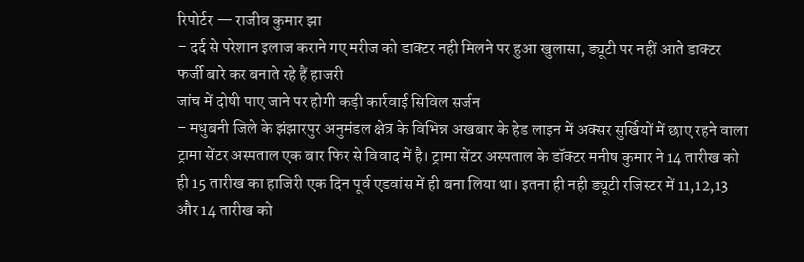रिपोर्टर — राजीव कुमार झा
– दर्द से परेशान इलाज कराने गए मरीज को डाक्टर नही मिलने पर हुआ खुलासा, ड्यूटी पर नहीं आते डाक्टर
फर्जी बारे कर बनाते रहे हैं हाजरी
जांच में दोषी पाए जाने पर होगी कड़ी कार्रवाई सिविल सर्जन
– मधुबनी जिले के झंझारपुर अनुमंडल क्षेत्र के विभिन्न अखबार के हेड लाइन में अक्सर सुर्खियों में छाए रहने वाला ट्रामा सेंटर अस्पताल एक बार फिर से विवाद में है। ट्रामा सेंटर अस्पताल के डॉक्टर मनीष कुमार ने 14 तारीख को ही 15 तारीख का हाजिरी एक दिन पूर्व एडवांस में ही बना लिया था। इतना ही नही ड्यूटी रजिस्टर में 11,12,13 और 14 तारीख को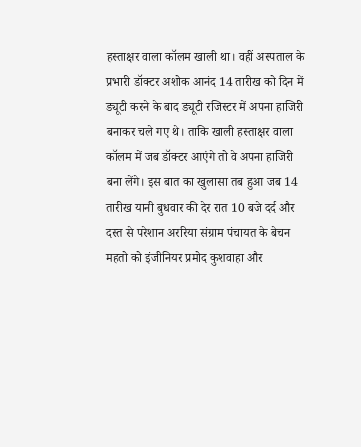हस्ताक्षर वाला कॉलम खाली था। वहीं अस्पताल के प्रभारी डॉक्टर अशोक आनंद 14 तारीख को दिन में ड्यूटी करने के बाद ड्यूटी रजिस्टर में अपना हाजिरी बनाकर चले गए थे। ताकि खाली हस्ताक्षर वाला कॉलम में जब डॉक्टर आएंगे तो वे अपना हाजिरी बना लेंगे। इस बात का खुलासा तब हुआ जब 14 तारीख यानी बुधवार की देर रात 10 बजे दर्द और दस्त से परेशान अररिया संग्राम पंचायत के बेचन महतो को इंजीनियर प्रमोद कुशवाहा और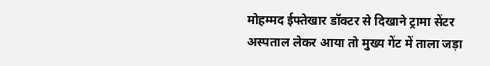मोहम्मद ईफ्तेखार डॉक्टर से दिखाने ट्रामा सेंटर अस्पताल लेकर आया तो मुख्य गेंट में ताला जड़ा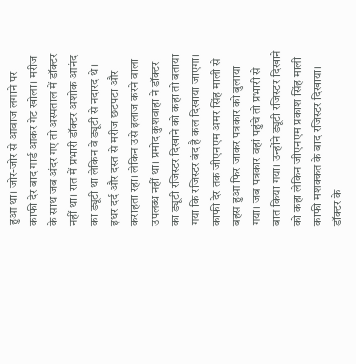हुआ था। जोर-जोर से आवाज लगाने पर काफी देर बाद गार्ड आकर गेट खोला। मरीज के साथ जब अंदर गए तो अस्पताल में डॉक्टर नहीं था। रात में प्रभारी डॉक्टर अशोक आनंद का ड्यूटी था लेकिन वे ड्यूटी से नदारद थे। इधर दर्द और दस्त से मरीज छटपटा और कराहता रहा। लेकिन उसे इलाज करने वाला उपलब्ध नहीं था। प्रमोद कुशवाहा ने डॉक्टर का ड्यूटी रजिस्टर दिखाने को कहा तो बताया गया कि रजिस्टर बंद है कल दिखाया जाएगा। काफी देर तक जीएनएम अमर सिंह माली से बहस हुआ फिर जाकर पत्रकार को बुलाया गया। जब पत्रकार वहां पहुंचे तो प्रभारी से बात किया गया। उन्होंने ड्यूटी रजिस्टर दिखाने को कहा लेकिन जीएनएम प्रकाश सिंह माली काफी मशक्कत के बाद रजिस्टर दिखाया। डॉक्टर के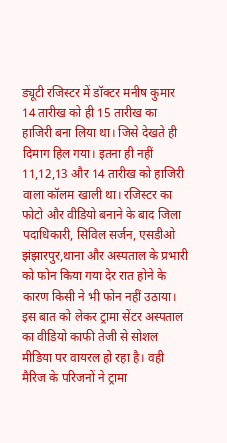ड्यूटी रजिस्टर में डॉक्टर मनीष कुमार 14 तारीख को ही 15 तारीख का हाजिरी बना लिया था। जिसे देखते ही दिमाग हिल गया। इतना ही नहीं 11,12,13 और 14 तारीख को हाजिरी वाला कॉलम खाली था। रजिस्टर का फोटो और वीडियो बनाने के बाद जिला पदाधिकारी, सिविल सर्जन, एसडीओ झंझारपुर,थाना और अस्पताल के प्रभारी को फोन किया गया देर रात होने के कारण किसी ने भी फोन नहीं उठाया। इस बात को लेकर ट्रामा सेंटर अस्पताल का वीडियो काफी तेजी से सोशल मीडिया पर वायरल हो रहा है। वही मैरिज के परिजनों ने ट्रामा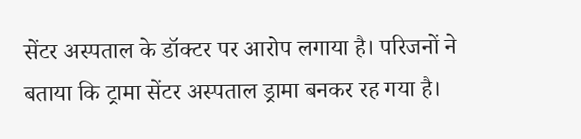सेंटर अस्पताल के डॉक्टर पर आरोप लगाया है। परिजनों ने बताया कि ट्रामा सेंटर अस्पताल ड्रामा बनकर रह गया है।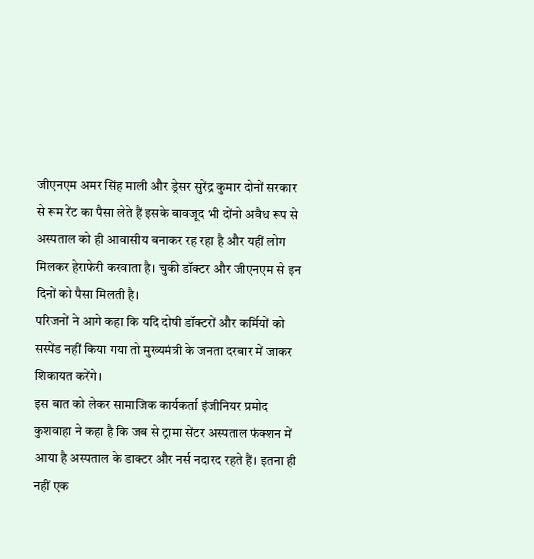जीएनएम अमर सिंह माली और ड्रेसर सुरेंद्र कुमार दोनों सरकार से रूम रेंट का पैसा लेते हैं इसके बावजूद भी दोंनो अवैध रूप से अस्पताल को ही आवासीय बनाकर रह रहा है और यहीं लोग मिलकर हेराफेरी करवाता है। चुकी डॉक्टर और जीएनएम से इन दिनों को पैसा मिलती है।
परिजनों ने आगे कहा कि यदि दोषी डॉक्टरों और कर्मियों को सस्पेंड नहीं किया गया तो मुख्यमंत्री के जनता दरबार में जाकर शिकायत करेंगे।
इस बात को लेकर सामाजिक कार्यकर्ता इंजीनियर प्रमोद कुशवाहा ने कहा है कि जब से ट्रामा सेंटर अस्पताल फंक्शन में आया है अस्पताल के डाक्टर और नर्स नदारद रहते हैं। इतना ही नहीं एक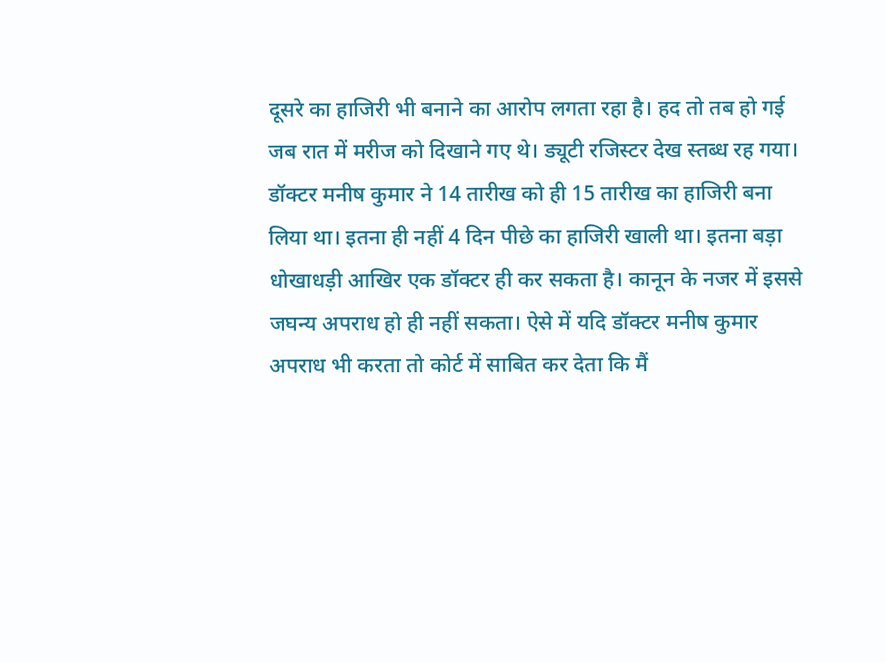दूसरे का हाजिरी भी बनाने का आरोप लगता रहा है। हद तो तब हो गई जब रात में मरीज को दिखाने गए थे। ड्यूटी रजिस्टर देख स्तब्ध रह गया। डॉक्टर मनीष कुमार ने 14 तारीख को ही 15 तारीख का हाजिरी बना लिया था। इतना ही नहीं 4 दिन पीछे का हाजिरी खाली था। इतना बड़ा धोखाधड़ी आखिर एक डॉक्टर ही कर सकता है। कानून के नजर में इससे जघन्य अपराध हो ही नहीं सकता। ऐसे में यदि डॉक्टर मनीष कुमार अपराध भी करता तो कोर्ट में साबित कर देता कि मैं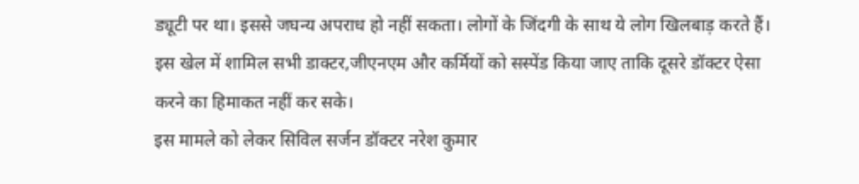ड्यूटी पर था। इससे जघन्य अपराध हो नहीं सकता। लोगों के जिंदगी के साथ ये लोग खिलबाड़ करते हैं। इस खेल में शामिल सभी डाक्टर,जीएनएम और कर्मियों को सस्पेंड किया जाए ताकि दूसरे डॉक्टर ऐसा करने का हिमाकत नहीं कर सके।
इस मामले को लेकर सिविल सर्जन डॉक्टर नरेश कुमार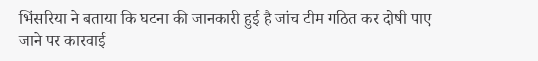भिंसरिया ने बताया कि घटना की जानकारी हुई है जांच टीम गठित कर दोषी पाए जाने पर कारवाई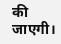की जाएगी।